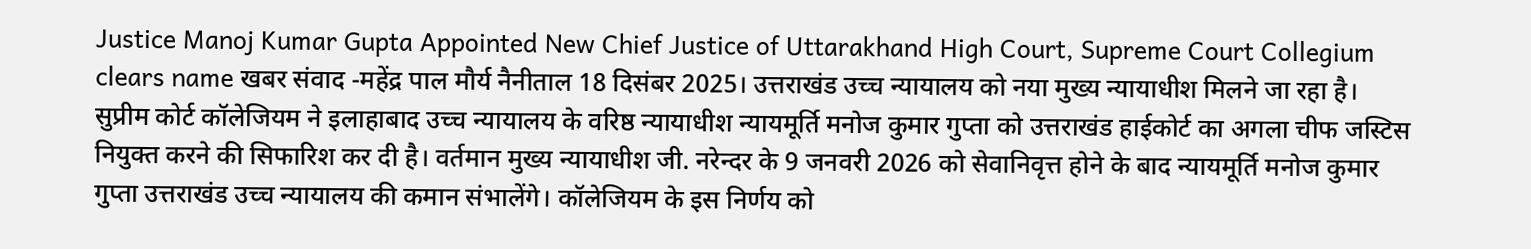Justice Manoj Kumar Gupta Appointed New Chief Justice of Uttarakhand High Court, Supreme Court Collegium clears name खबर संवाद -महेंद्र पाल मौर्य नैनीताल 18 दिसंबर 2025। उत्तराखंड उच्च न्यायालय को नया मुख्य न्यायाधीश मिलने जा रहा है। सुप्रीम कोर्ट कॉलेजियम ने इलाहाबाद उच्च न्यायालय के वरिष्ठ न्यायाधीश न्यायमूर्ति मनोज कुमार गुप्ता को उत्तराखंड हाईकोर्ट का अगला चीफ जस्टिस नियुक्त करने की सिफारिश कर दी है। वर्तमान मुख्य न्यायाधीश जी. नरेन्दर के 9 जनवरी 2026 को सेवानिवृत्त होने के बाद न्यायमूर्ति मनोज कुमार गुप्ता उत्तराखंड उच्च न्यायालय की कमान संभालेंगे। कॉलेजियम के इस निर्णय को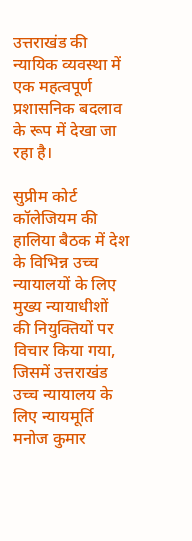उत्तराखंड की न्यायिक व्यवस्था में एक महत्वपूर्ण प्रशासनिक बदलाव के रूप में देखा जा रहा है।

सुप्रीम कोर्ट कॉलेजियम की हालिया बैठक में देश के विभिन्न उच्च न्यायालयों के लिए मुख्य न्यायाधीशों की नियुक्तियों पर विचार किया गया, जिसमें उत्तराखंड उच्च न्यायालय के लिए न्यायमूर्ति मनोज कुमार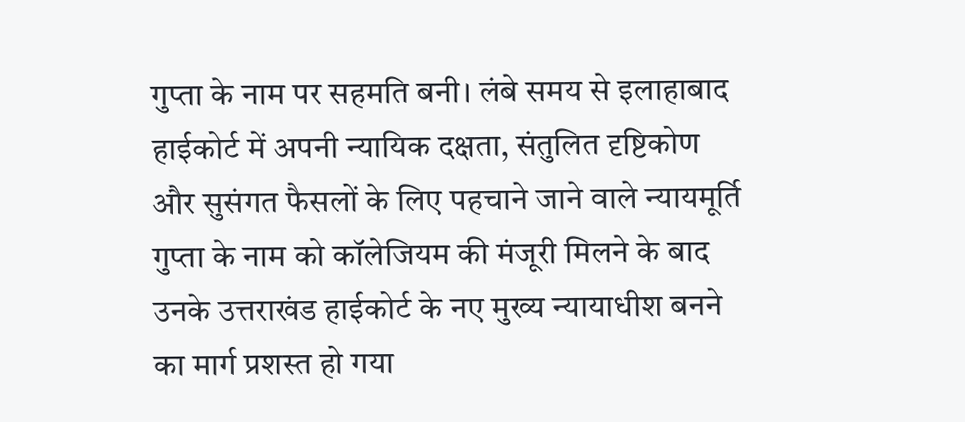गुप्ता के नाम पर सहमति बनी। लंबे समय से इलाहाबाद हाईकोर्ट में अपनी न्यायिक दक्षता, संतुलित दृष्टिकोण और सुसंगत फैसलों के लिए पहचाने जाने वाले न्यायमूर्ति गुप्ता के नाम को कॉलेजियम की मंजूरी मिलने के बाद उनके उत्तराखंड हाईकोर्ट के नए मुख्य न्यायाधीश बनने का मार्ग प्रशस्त हो गया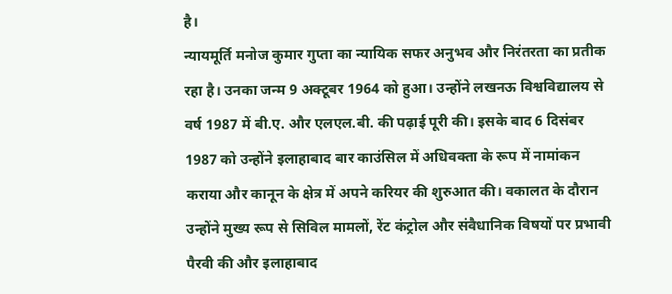है।
न्यायमूर्ति मनोज कुमार गुप्ता का न्यायिक सफर अनुभव और निरंतरता का प्रतीक रहा है। उनका जन्म 9 अक्टूबर 1964 को हुआ। उन्होंने लखनऊ विश्वविद्यालय से वर्ष 1987 में बी.ए. और एलएल.बी. की पढ़ाई पूरी की। इसके बाद 6 दिसंबर 1987 को उन्होंने इलाहाबाद बार काउंसिल में अधिवक्ता के रूप में नामांकन कराया और कानून के क्षेत्र में अपने करियर की शुरुआत की। वकालत के दौरान उन्होंने मुख्य रूप से सिविल मामलों, रेंट कंट्रोल और संवैधानिक विषयों पर प्रभावी पैरवी की और इलाहाबाद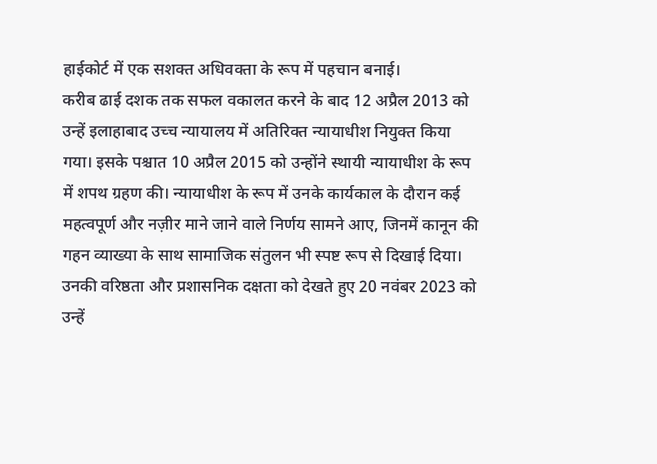हाईकोर्ट में एक सशक्त अधिवक्ता के रूप में पहचान बनाई।
करीब ढाई दशक तक सफल वकालत करने के बाद 12 अप्रैल 2013 को उन्हें इलाहाबाद उच्च न्यायालय में अतिरिक्त न्यायाधीश नियुक्त किया गया। इसके पश्चात 10 अप्रैल 2015 को उन्होंने स्थायी न्यायाधीश के रूप में शपथ ग्रहण की। न्यायाधीश के रूप में उनके कार्यकाल के दौरान कई महत्वपूर्ण और नज़ीर माने जाने वाले निर्णय सामने आए, जिनमें कानून की गहन व्याख्या के साथ सामाजिक संतुलन भी स्पष्ट रूप से दिखाई दिया।
उनकी वरिष्ठता और प्रशासनिक दक्षता को देखते हुए 20 नवंबर 2023 को उन्हें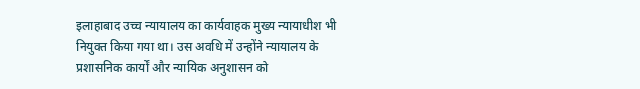इलाहाबाद उच्च न्यायालय का कार्यवाहक मुख्य न्यायाधीश भी नियुक्त किया गया था। उस अवधि में उन्होंने न्यायालय के प्रशासनिक कार्यों और न्यायिक अनुशासन को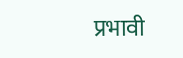प्रभावी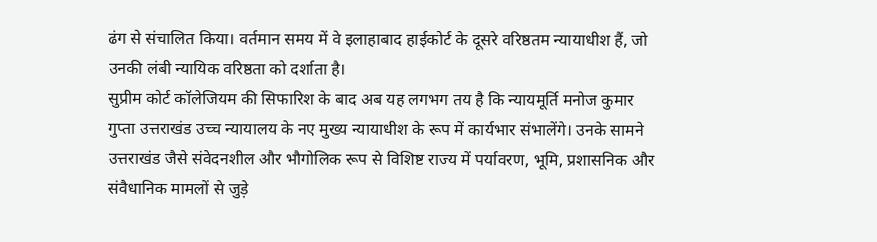ढंग से संचालित किया। वर्तमान समय में वे इलाहाबाद हाईकोर्ट के दूसरे वरिष्ठतम न्यायाधीश हैं, जो उनकी लंबी न्यायिक वरिष्ठता को दर्शाता है।
सुप्रीम कोर्ट कॉलेजियम की सिफारिश के बाद अब यह लगभग तय है कि न्यायमूर्ति मनोज कुमार गुप्ता उत्तराखंड उच्च न्यायालय के नए मुख्य न्यायाधीश के रूप में कार्यभार संभालेंगे। उनके सामने उत्तराखंड जैसे संवेदनशील और भौगोलिक रूप से विशिष्ट राज्य में पर्यावरण, भूमि, प्रशासनिक और संवैधानिक मामलों से जुड़े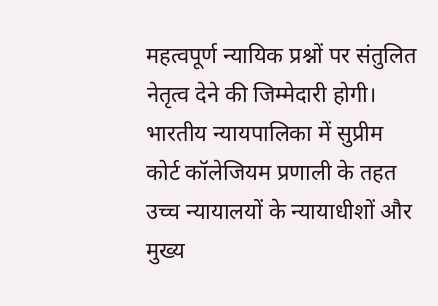महत्वपूर्ण न्यायिक प्रश्नों पर संतुलित नेतृत्व देने की जिम्मेदारी होगी।
भारतीय न्यायपालिका में सुप्रीम कोर्ट कॉलेजियम प्रणाली के तहत उच्च न्यायालयों के न्यायाधीशों और मुख्य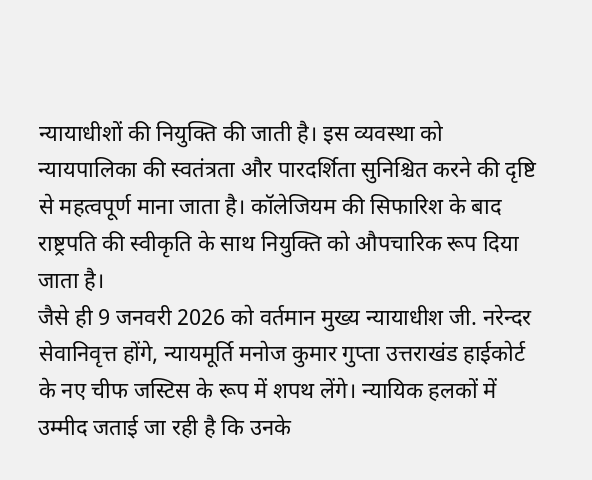न्यायाधीशों की नियुक्ति की जाती है। इस व्यवस्था को न्यायपालिका की स्वतंत्रता और पारदर्शिता सुनिश्चित करने की दृष्टि से महत्वपूर्ण माना जाता है। कॉलेजियम की सिफारिश के बाद राष्ट्रपति की स्वीकृति के साथ नियुक्ति को औपचारिक रूप दिया जाता है।
जैसे ही 9 जनवरी 2026 को वर्तमान मुख्य न्यायाधीश जी. नरेन्दर सेवानिवृत्त होंगे, न्यायमूर्ति मनोज कुमार गुप्ता उत्तराखंड हाईकोर्ट के नए चीफ जस्टिस के रूप में शपथ लेंगे। न्यायिक हलकों में उम्मीद जताई जा रही है कि उनके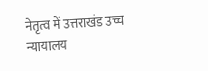नेतृत्व में उत्तराखंड उच्च न्यायालय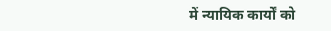में न्यायिक कार्यों को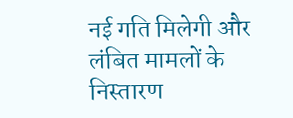नई गति मिलेगी और लंबित मामलों के निस्तारण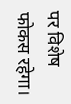पर विशेष फोकस रहेगा।